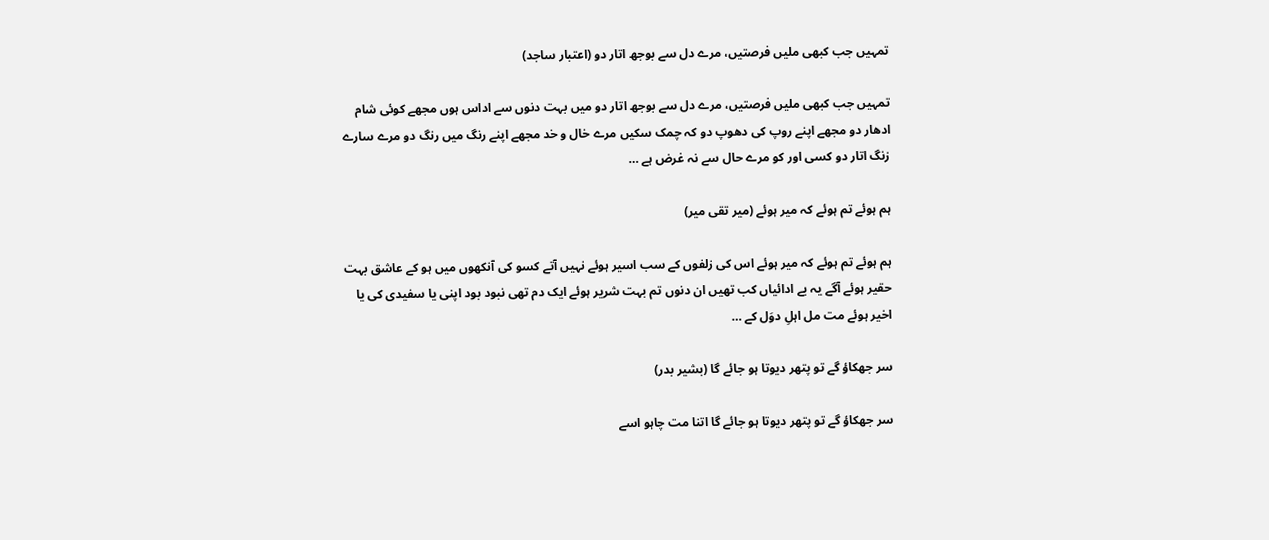تمہیں جب کبھی ملیں فرصتیں، مرے دل سے بوجھ اتار دو (اعتبار ساجد)

تمہیں جب کبھی ملیں فرصتیں، مرے دل سے بوجھ اتار دو میں بہت دنوں سے اداس ہوں مجھے کوئی شام ادھار دو مجھے اپنے روپ کی دھوپ دو کہ چمک سکیں مرے خال و خد مجھے اپنے رنگ میں رنگ دو مرے سارے زنگ اتار دو کسی اور کو مرے حال سے نہ غرض ہے …

ہم ہوئے تم ہوئے کہ میر ہوئے (میر تقی میر)

ہم ہوئے تم ہوئے کہ میر ہوئے اس کی زلفوں کے سب اسیر ہوئے نہیں آتے کسو کی آنکھوں میں ہو کے عاشق بہت حقیر ہوئے آگے یہ بے ادائیاں کب تھیں ان دنوں تم بہت شریر ہوئے ایک دم تھی نبود بود اپنی یا سفیدی کی یا اخیر ہوئے مت مل اہلِ دوَل کے …

سر جھکاؤ گے تو پتھر دیوتا ہو جائے گا (بشیر بدر)

سر جھکاؤ گے تو پتھر دیوتا ہو جائے گا اتنا مت چاہو اسے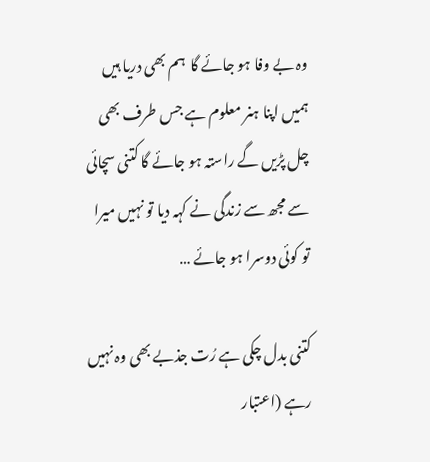وہ بے وفا ہو جائے گا  ہم بھی دریا ہیں ہمیں اپنا ہنر معلوم ہے جس طرف بھی چل پڑیں گے راستہ ہو جائے گا کتنی سچائی سے مجھ سے زندگی نے کہہ دیا تو نہیں میرا تو کوئی دوسرا ہو جائے …

کتنی بدل چکی ہے رُت جذبے بھی وہ نہیں رہے (اعتبار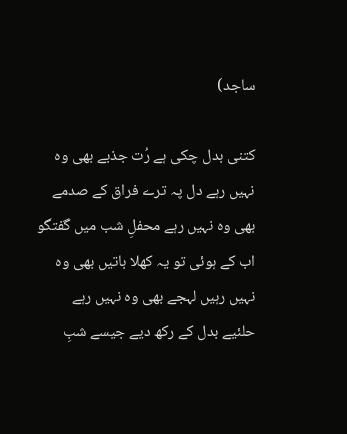ساجد)

کتنی بدل چکی ہے رُت جذبے بھی وہ نہیں رہے دل پہ ترے فراق کے صدمے بھی وہ نہیں رہے محفلِ شب میں گفتگو اب کے ہوئی تو یہ کھلا باتیں بھی وہ نہیں رہیں لہجے بھی وہ نہیں رہے حلئیے بدل کے رکھ دیے جیسے شبِ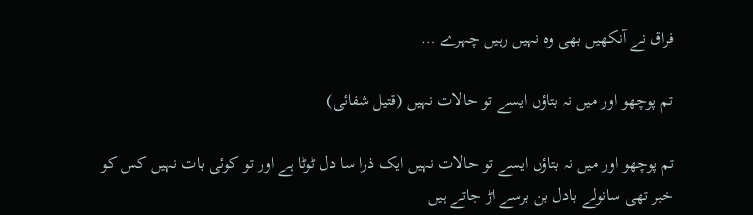فراق نے آنکھیں بھی وہ نہیں رہیں چہرے …

تم پوچھو اور میں نہ بتاؤں ایسے تو حالات نہیں (قتیل شفائی)

تم پوچھو اور میں نہ بتاؤں ایسے تو حالات نہیں ایک ذرا سا دل ٹوٹا ہے اور تو کوئی بات نہیں کس کو خبر تھی سانولے بادل بن برسے اڑ جاتے ہیں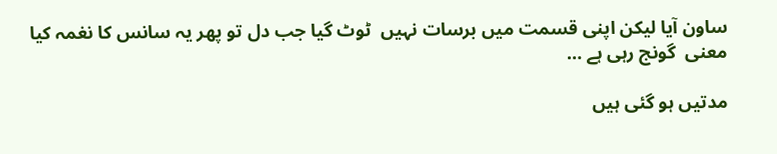ساون آیا لیکن اپنی قسمت میں برسات نہیں  ٹوٹ گیا جب دل تو پھر یہ سانس کا نغمہ کیا معنی  گونج رہی ہے …

مدتیں ہو گئی ہیں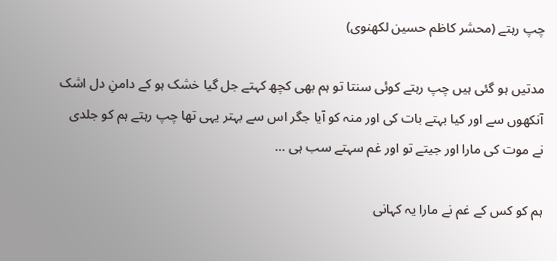چپ رہتے (محشر کاظم حسین لکھنوی)

مدتیں ہو گئی ہیں چپ رہتے کوئی سنتا تو ہم بھی کچھ کہتے جل گیا خشک ہو کے دامنِ دل اشک آنکھوں سے اور کیا بہتے بات کی اور منہ کو آیا جگر اس سے بہتر یہی تھا چپ رہتے ہم کو جلدی نے موت کی مارا اور جیتے تو اور غم سہتے سب ہی …

ہم کو کس کے غم نے مارا یہ کہانی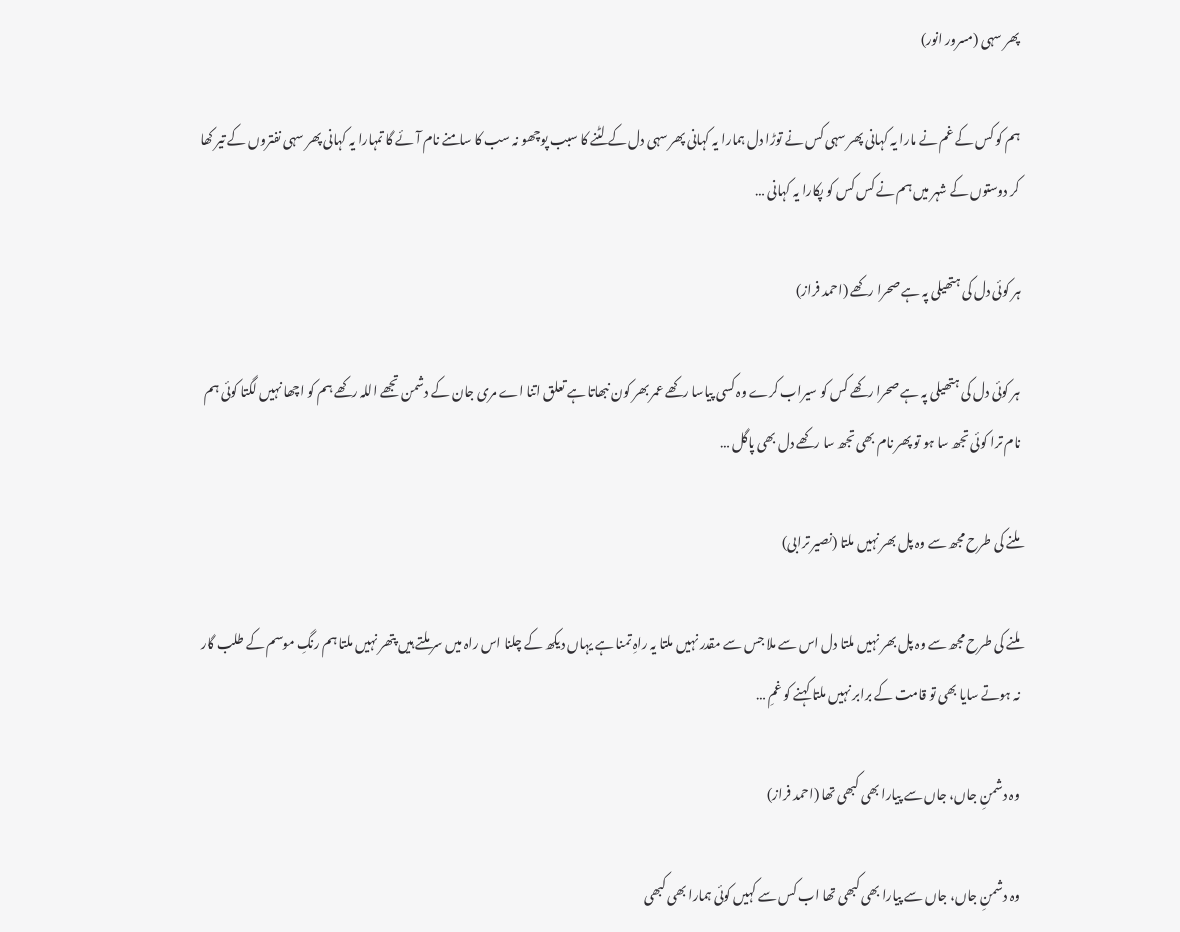پھر سہی (مسرور انور)

ہم کو کس کے غم نے مارا یہ کہانی پھر سہی کس نے توڑا دل ہمارا یہ کہانی پھر سہی دل کے لٹنے کا سبب پوچھو نہ سب کا سامنے نام آئے گا تمہارا یہ کہانی پھر سہی نفتروں کے تیر کھا کر دوستوں کے شہر میں ہم نے کس کس کو پکارا یہ کہانی …

ہر کوئی دل کی ہتھیلی پہ ہے صحرا رکھے (احمد فراز)

ہر کوئی دل کی ہتھیلی پہ ہے صحرا رکھے کس کو سیراب کرے وہ کسی پیاسا رکھے عمر بھر کون نبھاتا ہے تعلق اتنا اے مری جان کے دشمن تجھے اللہ رکھے ہم کو اچھا نہیں لگتا کوئی ہم نام ترا کوئی تجھ سا ہو تو پھر نام بھی تجھ سا رکھے دل بھی پاگل …

ملنے کی طرح مجھ سے وہ پل بھر نہیں ملتا (نصیر ترابی)

ملنے کی طرح مجھ سے وہ پل بھر نہیں ملتا دل اس سے ملا جس سے مقدر نہیں ملتا یہ راہِ تمنا ہے یہاں دیکھ کے چلنا اس راہ میں سر ملتے ہیں پتھر نہیں ملتا ہم رنگِ موسم کے طلب گار نہ ہوتے سایا بھی تو قامت کے برابر نہیں ملتا کہنے کو غمِ …

وہ دشمنِ جاں، جاں سے پیارا بھی کبھی تھا (احمد فراز)

وہ دشمنِ جاں، جاں سے پیارا بھی کبھی تھا اب کس سے کہیں کوئی ہمارا بھی کبھی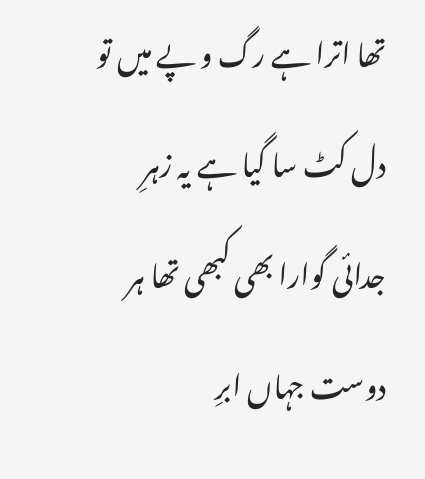تھا اترا ہے رگ و پے میں تو دل کٹ سا گیا ہے یہ زہرِ جدائی گوارا بھی کبھی تھا ہر دوست جہاں ابرِ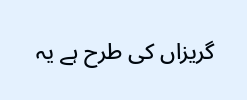گریزاں کی طرح ہے یہ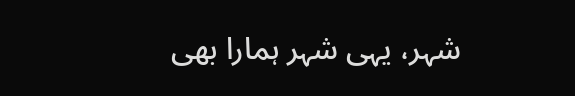شہر، یہی شہر ہمارا بھی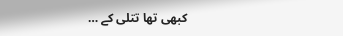کبھی تھا تتلی کے …